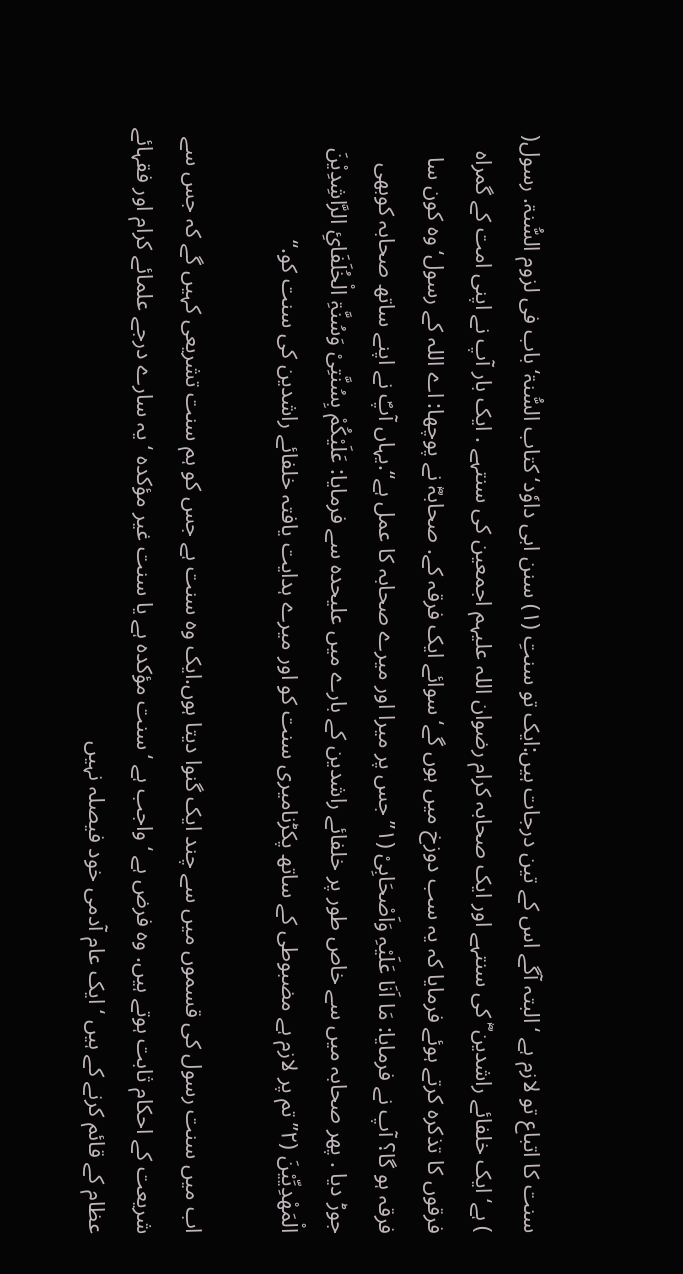سنت کا اتباع تو لازم ہے ‘البتہ آگے اس کے تین درجات ہیں:ایک تو سنتِ (۱) سنن ابی داوٗد‘ کتاب السُّنۃ‘ باب فی لزوم السُّنۃ. رسول( ) ہے‘ایک خلفائے راشدین ؓ کی سنتہے اور ایک صحابہ کرام رضوان اللہ علیہم اجمعین کی سنتہے . ایک بار آپ نے اپنی امت کے گمراہ فرقوں کا تذکرہ کرتے ہوئے فرمایا کہ یہ سب دوزخ میں ہوں گے‘ سوائے ایک فرقہ کے. صحابہؓ نے پوچھا: اے اللہ کے رسول‘ وہ کون سا فرقہ ہو گا؟ آپ نے فرمایا: مَا اَنَا عَلَیْہِ وَاَصْحَابِیْ (۱’’جس پر میرا اور میرے صحابہ کا عمل ہے‘‘.یہاں آپؐ نے اپنے ساتھ صحابہ کوبھی جوڑ دیا . پھر صحابہ میں سے خاص طور پر خلفائے راشدین کے بارے میں علیحدہ سے فرمایا: عَلَیْکُمْ بِسُنَّتِیْ وَسُنَّۃِ الْخُلَفَائِ الرَّاشِدِیْنَ الْمَھْدِیِّیْنَ (۲’’تم پر لازم ہے مضبوطی کے ساتھ پکڑنامیری سنت کو اور میرے ہدایت یافتہ خلفائے راشدین کی سنت کو.‘‘

اب میں سنت رسول کی قسموں میں سے چند ایک گنوا دیتا ہوں.ایک وہ سنت ہے جس کو ہم سنت تشریعی کہیں گے کہ جس سے شریعت کے احکام ثابت ہوتے ہیں. وہ فرض ہے ‘ واجب ہے ‘سنت مؤکدہ ہے یا سنت غیر مؤکدہ ‘یہ سارے درجے علمائے کرام اور فقہائے عظام کے قائم کرنے کے ہیں ‘ ایک عام آدمی خود فیصلہ نہیں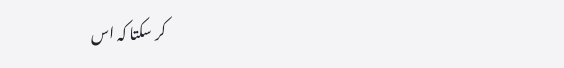کر سکتا کہ اس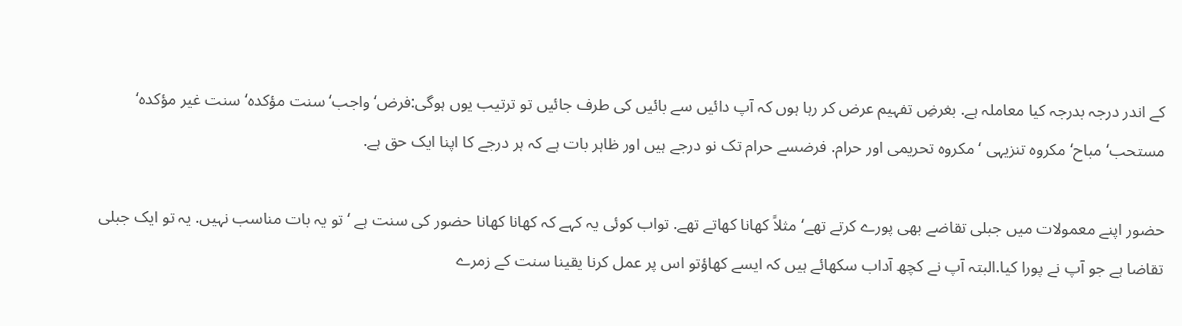کے اندر درجہ بدرجہ کیا معاملہ ہے. بغرضِ تفہیم عرض کر رہا ہوں کہ آپ دائیں سے بائیں کی طرف جائیں تو ترتیب یوں ہوگی:فرض‘ واجب‘ سنت مؤکدہ‘ سنت غیر مؤکدہ‘ مستحب‘ مباح‘ مکروہ تنزیہی ‘ مکروہ تحریمی اور حرام. فرضسے حرام تک نو درجے ہیں اور ظاہر بات ہے کہ ہر درجے کا اپنا ایک حق ہے.

حضور اپنے معمولات میں جبلی تقاضے بھی پورے کرتے تھے‘ مثلاً کھانا کھاتے تھے. تواب کوئی یہ کہے کہ کھانا کھانا حضور کی سنت ہے ‘ تو یہ بات مناسب نہیں. یہ تو ایک جبلی تقاضا ہے جو آپ نے پورا کیا.البتہ آپ نے کچھ آداب سکھائے ہیں کہ ایسے کھاؤتو اس پر عمل کرنا یقینا سنت کے زمرے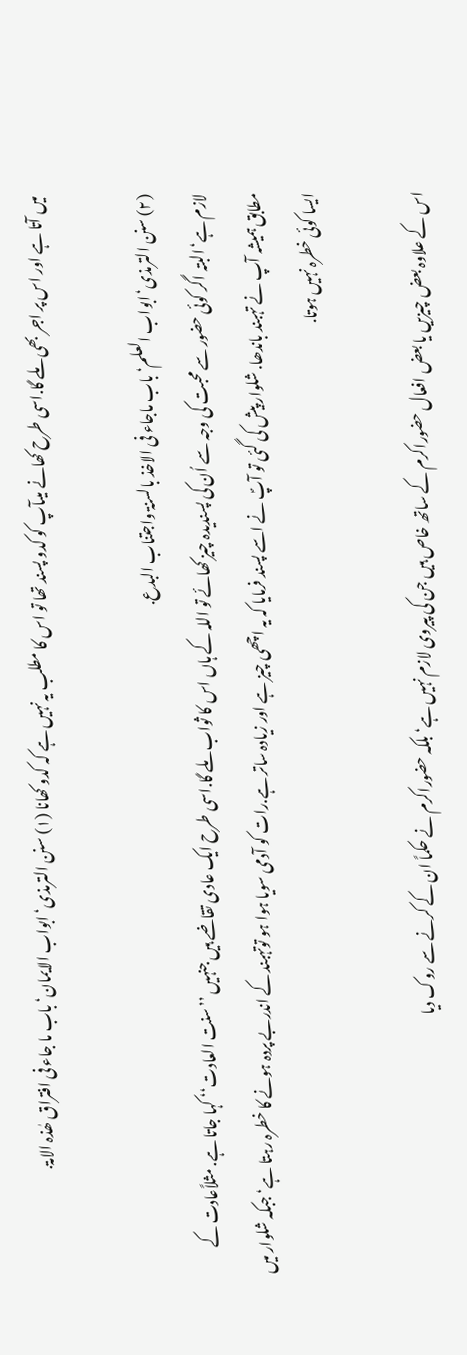میں آتا ہے اور اس پر اجر بھی ملے گا.اسی طرح کھانے میںآپ کو کدو پسند تھا تو اس کا مطلب یہ نہیں ہے کہ کدو کھانا (۱) سنن الترمذی‘ ابواب الایمان‘ باب ما جاء فی افتراق ھٰذہ الامۃ.

(۲) سنن الترمذی‘ابواب العلم‘ باب ماجاء فی الاخذ بالسنۃ واجتناب البدع.
لازم ہے‘البتہ اگر کوئی حضور سے محبت کی وجہ سے اُن کی پسندیدہ چیز کھائے تو اللہ کے ہاں اس کا ثواب ملے گا.اسی طرح ایک عادی تقاضے ہیں جنہیں ’’سنت العادت‘‘ کہا جاتا ہے. مثلاًعادت کے مطابق ہمیشہ آپ نے تہبند باندھا. شلوار پیش کی گئی تو آپؐ نے اسے پسند فرمایا کہ یہ اچھی چیز ہے اور زیادہ ساتر ہے.رات کو آدمی سویا ہوا ہو توتہبند کے اندربے پردہ ہونے کا خطرہ رہتا ہے‘جبکہ شلوار میں ایسا کوئی خطرہ نہیں ہوتا.

اس کے علاوہ بعض چیزیں یا بعض افعال حضوراکرم کے ساتھ خاص ہیں جن کی پیروی لازم نہیں ہے‘بلکہ حضوراکرم نے حکماً ان کے کرنے سے روک دیا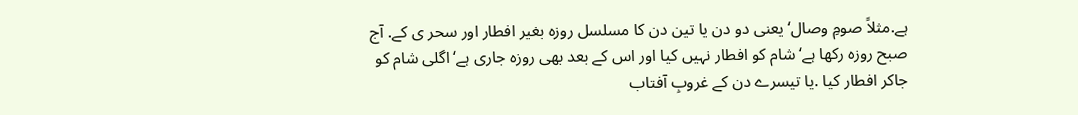ہے.مثلاً صومِ وصال‘یعنی دو دن یا تین دن کا مسلسل روزہ بغیر افطار اور سحر ی کے. آج صبح روزہ رکھا ہے‘شام کو افطار نہیں کیا اور اس کے بعد بھی روزہ جاری ہے‘اگلی شام کو جاکر افطار کیا .یا تیسرے دن کے غروبِ آفتاب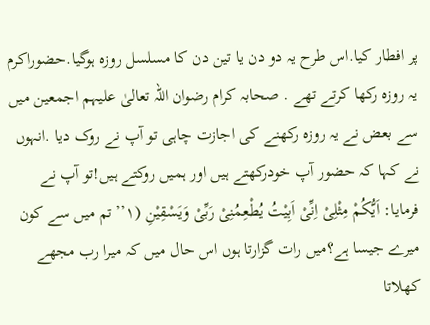پر افطار کیا.اس طرح یہ دو دن یا تین دن کا مسلسل روزہ ہوگیا.حضوراکرم یہ روزہ رکھا کرتے تھے . صحابہ کرام رضوان اللہ تعالیٰ علیہم اجمعین میں سے بعض نے یہ روزہ رکھنے کی اجازت چاہی تو آپ نے روک دیا .انہوں نے کہا کہ حضور آپ خودرکھتے ہیں اور ہمیں روکتے ہیں!تو آپ نے فرمایا: اَیُّکُمْ مِثْلِیْ اِنِّیْ اَبِیْتُ یُطْعِمُنِیْ رَبِّیْ وَیَسْقِیْنِ (۱’’تم میں سے کون میرے جیسا ہے؟میں رات گزارتا ہوں اس حال میں کہ میرا رب مجھے کھلاتا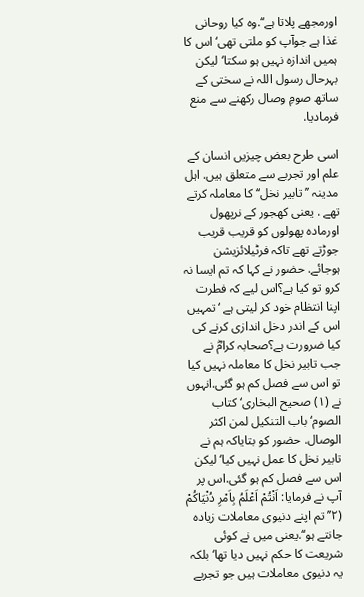اورمجھے پلاتا ہے‘‘.وہ کیا روحانی غذا ہے جوآپ کو ملتی تھی‘ اس کا ہمیں اندازہ نہیں ہو سکتا‘ لیکن بہرحال رسول اللہ نے سختی کے ساتھ صومِ وصال رکھنے سے منع فرمادیا.

اسی طرح بعض چیزیں انسان کے علم اور تجربے سے متعلق ہیں. اہل مدینہ ’’تابیر نخل‘‘ کا معاملہ کرتے تھے . یعنی کھجور کے نرپھول اورمادہ پھولوں کو قریب قریب جوڑتے تھے تاکہ فرٹیلائزیشن ہوجائے. حضور نے کہا کہ تم ایسا نہ کرو تو کیا ہے؟اس لیے کہ فطرت اپنا انتظام خود کر لیتی ہے ‘تمہیں اس کے اندر دخل اندازی کرنے کی کیا ضرورت ہے؟صحابہ کرامؓ نے جب تابیر نخل کا معاملہ نہیں کیا تو اس سے فصل کم ہو گئی.انہوں نے (۱) صحیح البخاری‘ کتاب الصوم‘ باب التنکیل لمن اکثر الوصال. حضور کو بتایاکہ ہم نے تابیر نخل کا عمل نہیں کیا‘لیکن اس سے فصل کم ہو گئی.اس پر آپ نے فرمایا: اَنْتُمْ اَعْلَمُ بِاَمْرِ دُنْیَاکُمْ (۲’’تم اپنے دنیوی معاملات زیادہ جانتے ہو‘‘.یعنی میں نے کوئی شریعت کا حکم نہیں دیا تھا‘بلکہ یہ دنیوی معاملات ہیں جو تجربے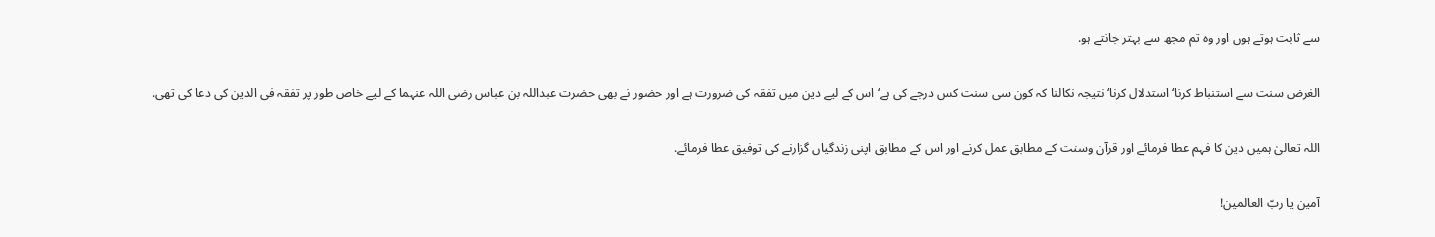سے ثابت ہوتے ہوں اور وہ تم مجھ سے بہتر جانتے ہو.

الغرض سنت سے استنباط کرنا‘ استدلال کرنا‘نتیجہ نکالنا کہ کون سی سنت کس درجے کی ہے‘ اس کے لیے دین میں تفقہ کی ضرورت ہے اور حضور نے بھی حضرت عبداللہ بن عباس رضی اللہ عنہما کے لیے خاص طور پر تفقہ فی الدین کی دعا کی تھی.

اللہ تعالیٰ ہمیں دین کا فہم عطا فرمائے اور قرآن وسنت کے مطابق عمل کرنے اور اس کے مطابق اپنی زندگیاں گزارنے کی توفیق عطا فرمائے.

آمین یا ربّ العالمین!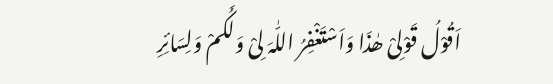اَقُوْلُ قَوْلِیْ ھٰذَا وَاَسْتَغْفِرُ اللّٰہَ لِیْ وَلَکُمْ وَلِسَائِرِ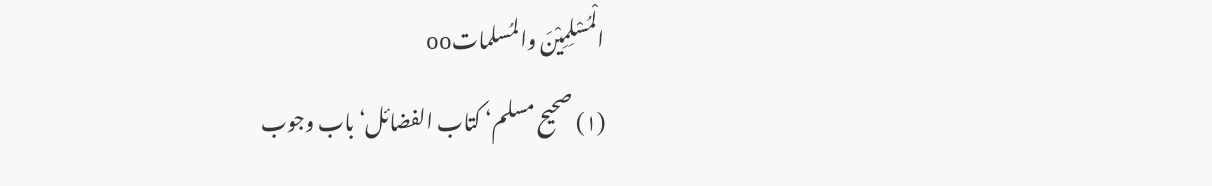الْمُسْلِمِیْنَ والمُسلماتoo
(۱) صحیح مسلم‘ کتاب الفضائل‘ باب وجوب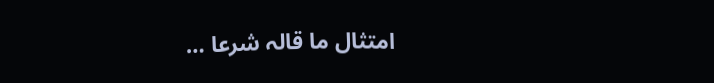امتثال ما قالہ شرعا …